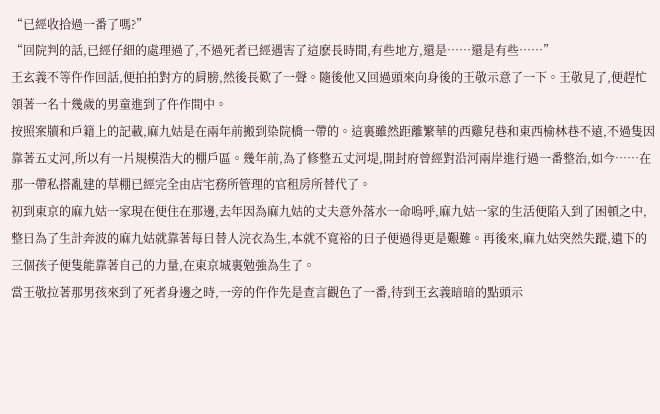“已經收拾過一番了嗎?”
“回院判的話,已經仔細的處理過了,不過死者已經遇害了這麽長時間,有些地方,還是……還是有些……”
王玄義不等仵作回話,便拍拍對方的肩膀,然後長歎了一聲。隨後他又回過頭來向身後的王敬示意了一下。王敬見了,便趕忙領著一名十幾歲的男童進到了仵作間中。
按照案牘和戶籍上的記載,麻九姑是在兩年前搬到染院橋一帶的。這裏雖然距離繁華的西雞兒巷和東西榆林巷不遠,不過隻因靠著五丈河,所以有一片規模浩大的棚戶區。幾年前,為了修整五丈河堤,開封府曾經對沿河兩岸進行過一番整治,如今……在那一帶私搭亂建的草棚已經完全由店宅務所管理的官租房所替代了。
初到東京的麻九姑一家現在便住在那邊,去年因為麻九姑的丈夫意外落水一命嗚呼,麻九姑一家的生活便陷入到了困頓之中,整日為了生計奔波的麻九姑就靠著每日替人浣衣為生,本就不寬裕的日子便過得更是艱難。再後來,麻九姑突然失蹤,遺下的三個孩子便隻能靠著自己的力量,在東京城裏勉強為生了。
當王敬拉著那男孩來到了死者身邊之時,一旁的仵作先是查言觀色了一番,待到王玄義暗暗的點頭示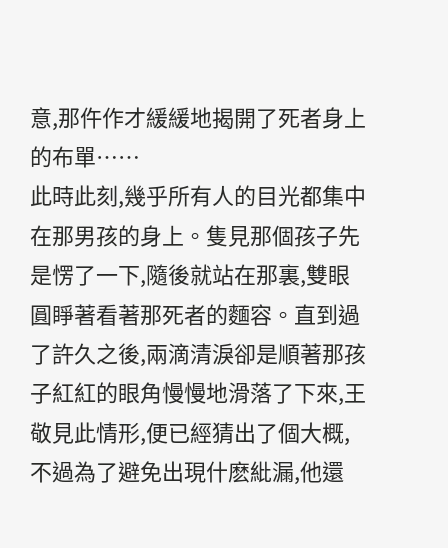意,那仵作才緩緩地揭開了死者身上的布單……
此時此刻,幾乎所有人的目光都集中在那男孩的身上。隻見那個孩子先是愣了一下,隨後就站在那裏,雙眼圓睜著看著那死者的麵容。直到過了許久之後,兩滴清淚卻是順著那孩子紅紅的眼角慢慢地滑落了下來,王敬見此情形,便已經猜出了個大概,不過為了避免出現什麽紕漏,他還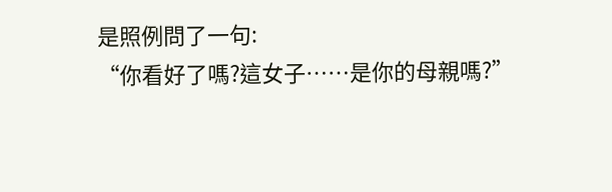是照例問了一句:
“你看好了嗎?這女子……是你的母親嗎?”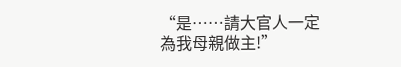“是……請大官人一定為我母親做主!”